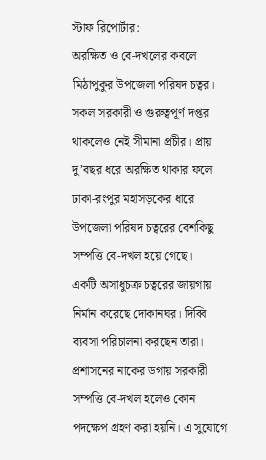স্টাফ রিপোর্টার:
অরক্ষিত ও বে-দখলের কবলে মিঠাপুকুর উপজেলা পরিষদ চত্বর। সকল সরকারী ও গুরুত্বপূর্ণ দপ্তর থাকলেও নেই সীমানা প্রচীর। প্রায় দু’বছর ধরে অরক্ষিত থাকার ফলে ঢাকা-রংপুর মহাসড়কের ধারে উপজেলা পরিষদ চত্বরের বেশকিছু সম্পত্তি বে-দখল হয়ে গেছে।
একটি অসাধুচক্র চত্বরের জায়গায় নির্মান করেছে দোকানঘর। দিব্বি ব্যবসা পরিচালনা করছেন তারা। প্রশাসনের নাকের ডগায় সরকারী সম্পত্তি বে-দখল হলেও কোন পদক্ষেপ গ্রহণ করা হয়নি। এ সুযোগে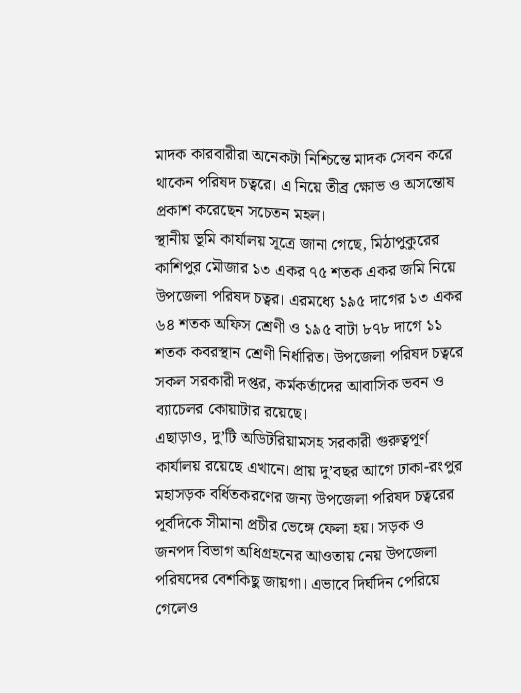মাদক কারবারীরা অনেকটা নিশ্চিন্তে মাদক সেবন করে থাকেন পরিষদ চত্বরে। এ নিয়ে তীব্র ক্ষোভ ও অসন্তোষ প্রকাশ করেছেন সচেতন মহল।
স্থানীয় ভূমি কার্যালয় সূত্রে জানা গেছে, মিঠাপুকুরের কাশিপুর মৌজার ১৩ একর ৭৫ শতক একর জমি নিয়ে উপজেলা পরিষদ চত্বর। এরমধ্যে ১৯৫ দাগের ১৩ একর ৬৪ শতক অফিস শ্রেণী ও ১৯৫ বাটা ৮৭৮ দাগে ১১ শতক কবরস্থান শ্রেণী নির্ধারিত। উপজেলা পরিষদ চত্বরে সকল সরকারী দপ্তর, কর্মকর্তাদের আবাসিক ভবন ও ব্যাচেলর কোয়াটার রয়েছে।
এছাড়াও, দু’টি অডিটরিয়ামসহ সরকারী গুরুত্বপূর্ণ কার্যালয় রয়েছে এখানে। প্রায় দু’বছর আগে ঢাকা-রংপুর মহাসড়ক বর্ধিতকরণের জন্য উপজেলা পরিষদ চত্বরের পূর্বদিকে সীমানা প্রচীর ভেঙ্গে ফেলা হয়। সড়ক ও জনপদ বিভাগ অধিগ্রহনের আওতায় নেয় উপজেলা পরিষদের বেশকিছু জায়গা। এভাবে দির্ঘদিন পেরিয়ে গেলেও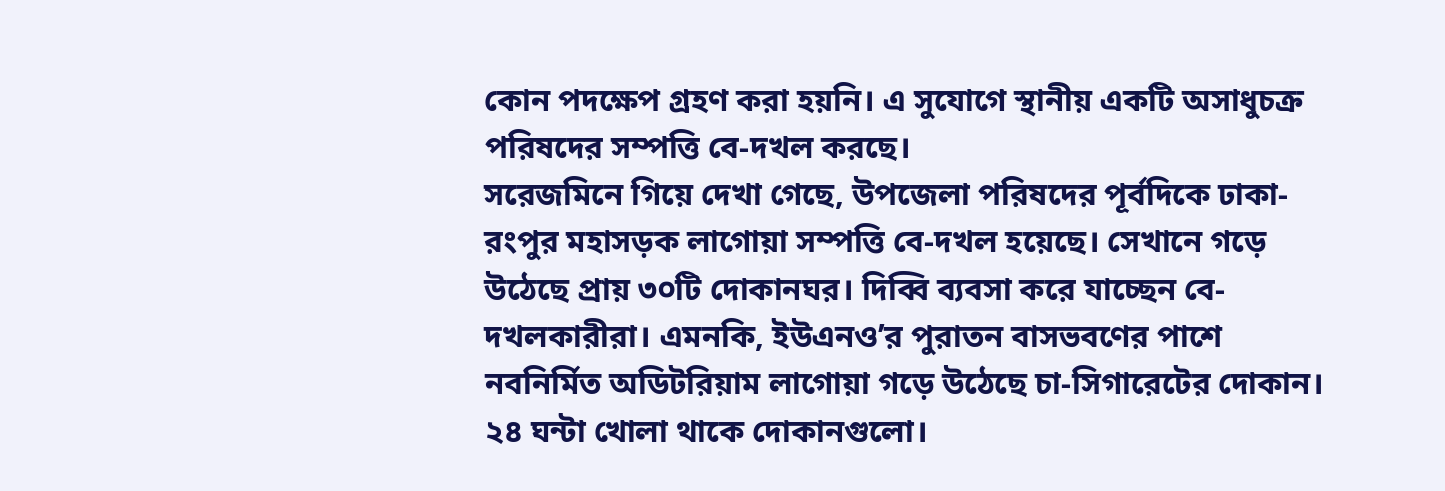কোন পদক্ষেপ গ্রহণ করা হয়নি। এ সুযোগে স্থানীয় একটি অসাধুচক্র পরিষদের সম্পত্তি বে-দখল করছে।
সরেজমিনে গিয়ে দেখা গেছে, উপজেলা পরিষদের পূর্বদিকে ঢাকা-রংপুর মহাসড়ক লাগোয়া সম্পত্তি বে-দখল হয়েছে। সেখানে গড়ে উঠেছে প্রায় ৩০টি দোকানঘর। দিব্বি ব্যবসা করে যাচ্ছেন বে-দখলকারীরা। এমনকি, ইউএনও’র পুরাতন বাসভবণের পাশে নবনির্মিত অডিটরিয়াম লাগোয়া গড়ে উঠেছে চা-সিগারেটের দোকান। ২৪ ঘন্টা খোলা থাকে দোকানগুলো।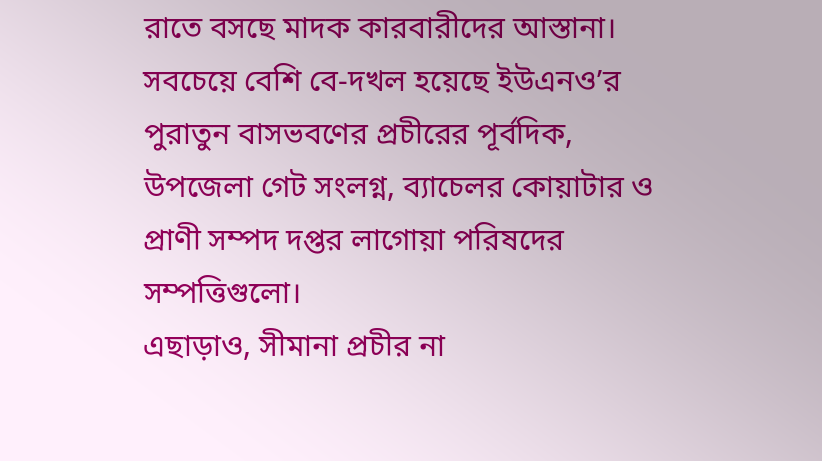রাতে বসছে মাদক কারবারীদের আস্তানা। সবচেয়ে বেশি বে-দখল হয়েছে ইউএনও’র পুরাতুন বাসভবণের প্রচীরের পূর্বদিক, উপজেলা গেট সংলগ্ন, ব্যাচেলর কোয়াটার ও প্রাণী সম্পদ দপ্তর লাগোয়া পরিষদের সম্পত্তিগুলো।
এছাড়াও, সীমানা প্রচীর না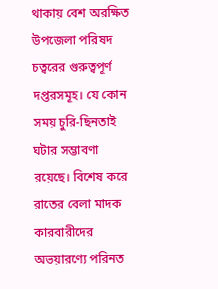থাকায় বেশ অরক্ষিত উপজেলা পরিষদ চত্বরের গুরুত্বপূর্ণ দপ্তরসমূহ। যে কোন সময় চুরি-ছিনতাই ঘটার সম্ভাবণা রয়েছে। বিশেষ করে রাতের বেলা মাদক কারবারীদের অভয়ারণ্যে পরিনত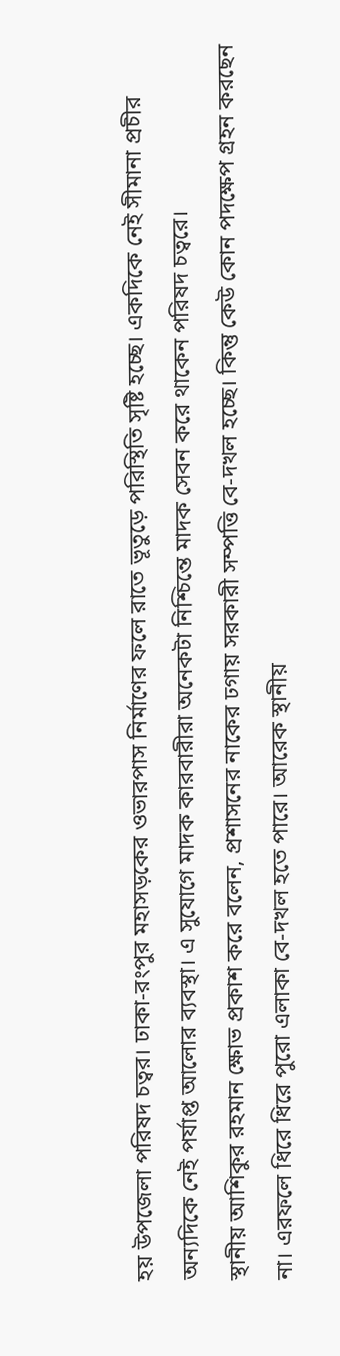হয় উপজেলা পরিষদ চত্বর। ঢাকা-রংপুর মহাসড়কের ওভারপাস নির্মাণের ফলে রাতে ভূতুড়ে পরিস্থিতি সৃষ্টি হচ্ছে। একদিকে নেই সীমানা প্রচীর অন্যদিকে নেই পর্যাপ্ত আলোর ব্যবস্থা। এ সুযোগে মাদক কারবারীরা অনেকটা নিশ্চিন্তে মাদক সেবন করে থাকেন পরিষদ চত্বরে।
স্থানীয় আশিকুর রহমান ক্ষোভ প্রকাশ করে বলেন, প্রশাসনের নাকের ঢগায় সরকারী সম্পত্তি বে-দখল হচ্ছে। কিন্তু কেউ কোন পদক্ষেপ গ্রহন করছেন না। এরফলে ধিরে ধিরে পুরো এলাকা বে-দখল হতে পারে। আরেক স্থানীয়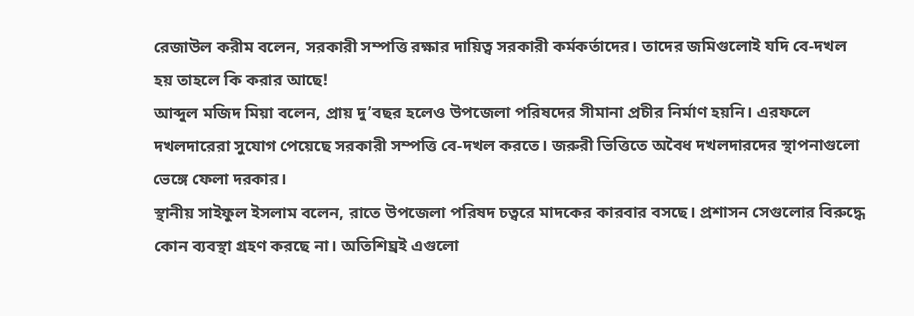রেজাউল করীম বলেন, সরকারী সম্পত্তি রক্ষার দায়িত্ব সরকারী কর্মকর্তাদের। তাদের জমিগুলোই যদি বে-দখল হয় তাহলে কি করার আছে!
আব্দুল মজিদ মিয়া বলেন, প্রায় দু’বছর হলেও উপজেলা পরিষদের সীমানা প্রচীর নির্মাণ হয়নি। এরফলে দখলদারেরা সুযোগ পেয়েছে সরকারী সম্পত্তি বে-দখল করতে। জরুরী ভিত্তিতে অবৈধ দখলদারদের স্থাপনাগুলো ভেঙ্গে ফেলা দরকার।
স্থানীয় সাইফুল ইসলাম বলেন, রাতে উপজেলা পরিষদ চত্বরে মাদকের কারবার বসছে। প্রশাসন সেগুলোর বিরুদ্ধে কোন ব্যবস্থা গ্রহণ করছে না। অতিশিঘ্রই এগুলো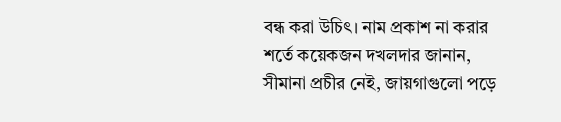বন্ধ করা উচিৎ। নাম প্রকাশ না করার শর্তে কয়েকজন দখলদার জানান, সীমানা প্রচীর নেই, জায়গাগুলো পড়ে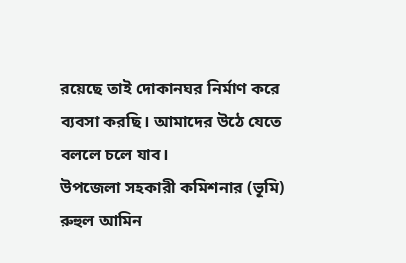রয়েছে তাই দোকানঘর নির্মাণ করে ব্যবসা করছি। আমাদের উঠে যেতে বললে চলে যাব।
উপজেলা সহকারী কমিশনার (ভূমি) রুহুল আমিন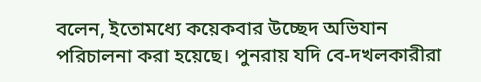বলেন, ইতোমধ্যে কয়েকবার উচ্ছেদ অভিযান পরিচালনা করা হয়েছে। পুনরায় যদি বে-দখলকারীরা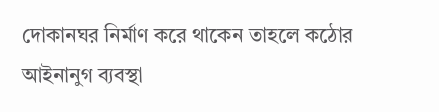দোকানঘর নির্মাণ করে থাকেন তাহলে কঠোর আইনানুগ ব্যবস্থা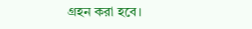গ্রহন করা হবে।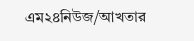এম২৪নিউজ/আখতার